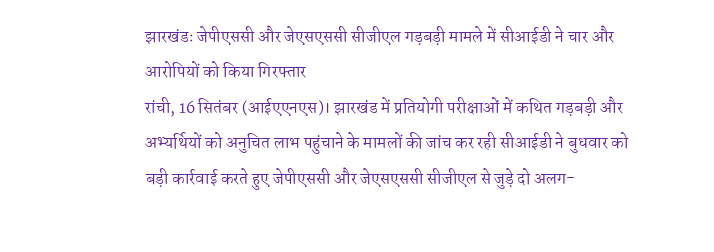झारखंडः जेपीएससी और जेएसएससी सीजीएल गड़बड़ी मामले में सीआईडी ने चार और आरोपियों को किया गिरफ्तार
रांची, 16 सितंबर (आईएएनएस)। झारखंड में प्रतियोगी परीक्षाओं में कथित गड़बड़ी और अभ्यर्थियों को अनुचित लाभ पहुंचाने के मामलों की जांच कर रही सीआईडी ने बुधवार को बड़ी कार्रवाई करते हुए जेपीएससी और जेएसएससी सीजीएल से जुड़े दो अलग-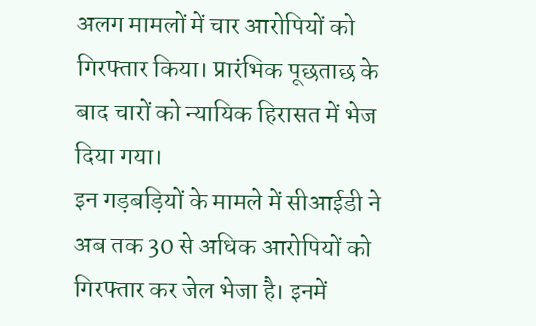अलग मामलों में चार आरोपियों को गिरफ्तार किया। प्रारंभिक पूछताछ के बाद चारों को न्यायिक हिरासत में भेज दिया गया।
इन गड़बड़ियों के मामले में सीआईडी ने अब तक 30 से अधिक आरोपियों को गिरफ्तार कर जेल भेजा है। इनमें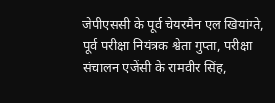जेपीएससी के पूर्व चेयरमैन एल खियांग्ते, पूर्व परीक्षा नियंत्रक श्वेता गुप्ता, परीक्षा संचालन एजेंसी के रामवीर सिंह,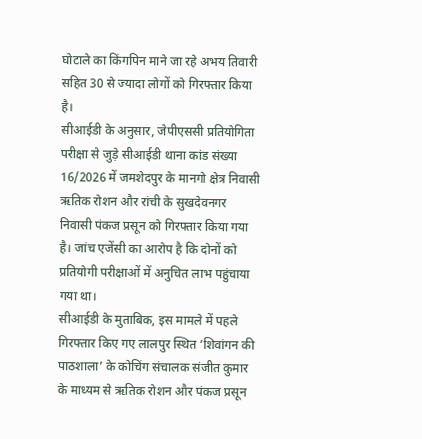घोटाले का किंगपिन माने जा रहे अभय तिवारी सहित 30 से ज्यादा लोगों को गिरफ्तार किया है।
सीआईडी के अनुसार, जेपीएससी प्रतियोगिता परीक्षा से जुड़े सीआईडी थाना कांड संख्या 16/2026 में जमशेदपुर के मानगो क्षेत्र निवासी ऋतिक रोशन और रांची के सुखदेवनगर निवासी पंकज प्रसून को गिरफ्तार किया गया है। जांच एजेंसी का आरोप है कि दोनों को प्रतियोगी परीक्षाओं में अनुचित लाभ पहुंचाया गया था।
सीआईडी के मुताबिक, इस मामले में पहले गिरफ्तार किए गए लालपुर स्थित ‘शिवांगन की पाठशाला’ के कोचिंग संचालक संजीत कुमार के माध्यम से ऋतिक रोशन और पंकज प्रसून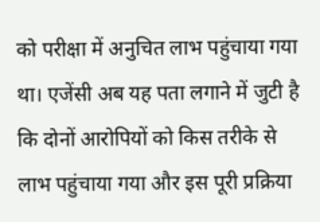को परीक्षा में अनुचित लाभ पहुंचाया गया था। एजेंसी अब यह पता लगाने में जुटी है कि दोनों आरोपियों को किस तरीके से लाभ पहुंचाया गया और इस पूरी प्रक्रिया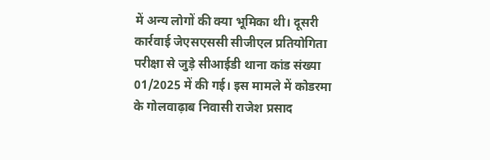में अन्य लोगों की क्या भूमिका थी। दूसरी कार्रवाई जेएसएससी सीजीएल प्रतियोगिता परीक्षा से जुड़े सीआईडी थाना कांड संख्या 01/2025 में की गई। इस मामले में कोडरमा के गोलवाढ़ाब निवासी राजेश प्रसाद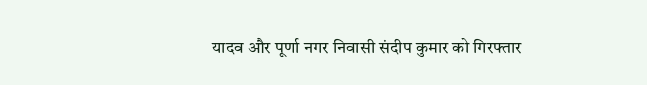यादव और पूर्णा नगर निवासी संदीप कुमार को गिरफ्तार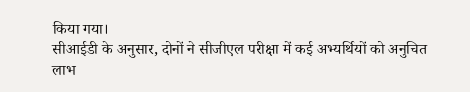किया गया।
सीआईडी के अनुसार, दोनों ने सीजीएल परीक्षा में कई अभ्यर्थियों को अनुचित लाभ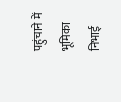पहुंचाने में भूमिका निभाई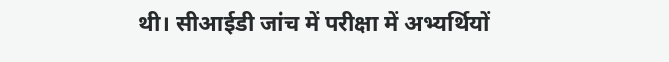थी। सीआईडी जांच में परीक्षा में अभ्यर्थियों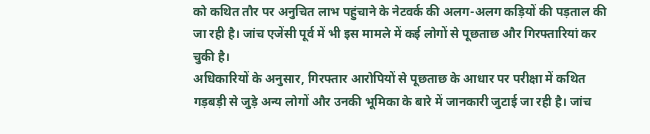को कथित तौर पर अनुचित लाभ पहुंचाने के नेटवर्क की अलग-अलग कड़ियों की पड़ताल की जा रही है। जांच एजेंसी पूर्व में भी इस मामले में कई लोगों से पूछताछ और गिरफ्तारियां कर चुकी है।
अधिकारियों के अनुसार, गिरफ्तार आरोपियों से पूछताछ के आधार पर परीक्षा में कथित गड़बड़ी से जुड़े अन्य लोगों और उनकी भूमिका के बारे में जानकारी जुटाई जा रही है। जांच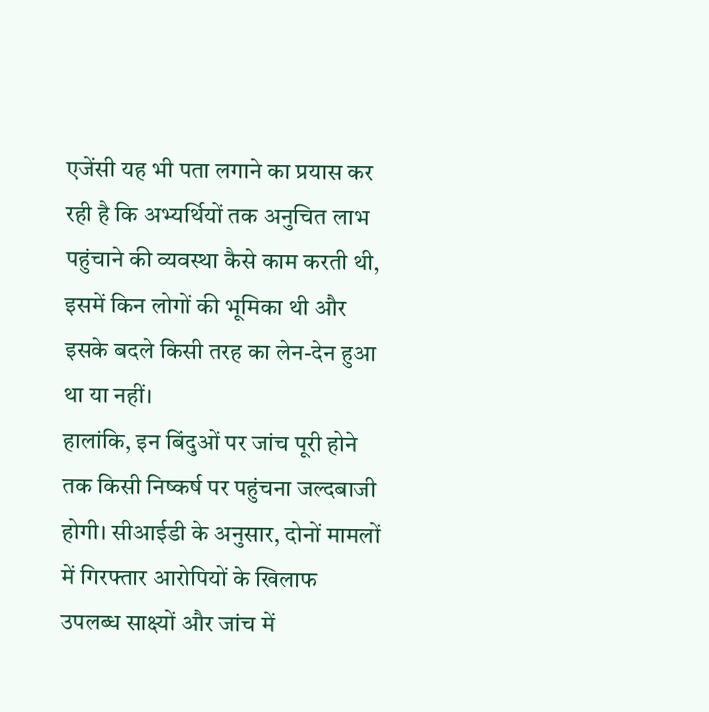एजेंसी यह भी पता लगाने का प्रयास कर रही है कि अभ्यर्थियों तक अनुचित लाभ पहुंचाने की व्यवस्था कैसे काम करती थी, इसमें किन लोगों की भूमिका थी और इसके बदले किसी तरह का लेन-देन हुआ था या नहीं।
हालांकि, इन बिंदुओं पर जांच पूरी होने तक किसी निष्कर्ष पर पहुंचना जल्दबाजी होगी। सीआईडी के अनुसार, दोनों मामलों में गिरफ्तार आरोपियों के खिलाफ उपलब्ध साक्ष्यों और जांच में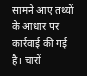सामने आए तथ्यों के आधार पर कार्रवाई की गई है। चारों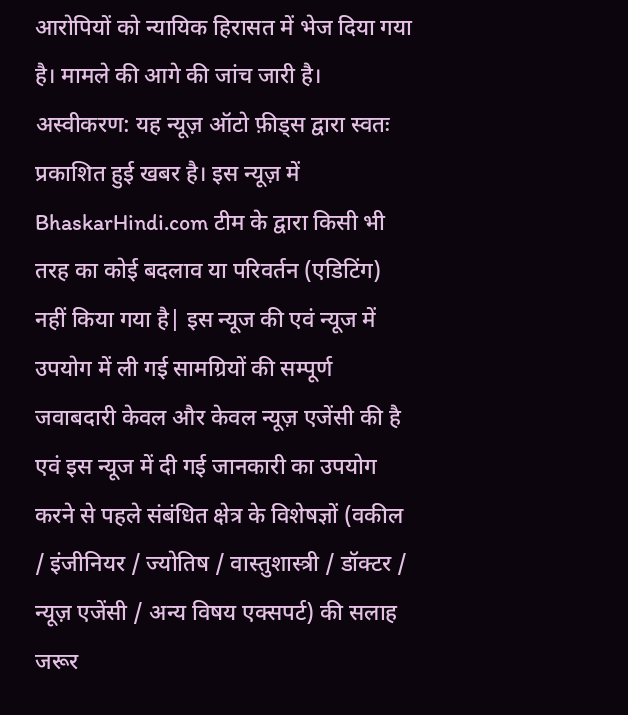आरोपियों को न्यायिक हिरासत में भेज दिया गया है। मामले की आगे की जांच जारी है।
अस्वीकरण: यह न्यूज़ ऑटो फ़ीड्स द्वारा स्वतः प्रकाशित हुई खबर है। इस न्यूज़ में BhaskarHindi.com टीम के द्वारा किसी भी तरह का कोई बदलाव या परिवर्तन (एडिटिंग) नहीं किया गया है| इस न्यूज की एवं न्यूज में उपयोग में ली गई सामग्रियों की सम्पूर्ण जवाबदारी केवल और केवल न्यूज़ एजेंसी की है एवं इस न्यूज में दी गई जानकारी का उपयोग करने से पहले संबंधित क्षेत्र के विशेषज्ञों (वकील / इंजीनियर / ज्योतिष / वास्तुशास्त्री / डॉक्टर / न्यूज़ एजेंसी / अन्य विषय एक्सपर्ट) की सलाह जरूर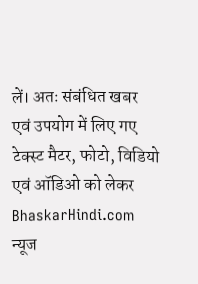लें। अतः संबंधित खबर एवं उपयोग में लिए गए टेक्स्ट मैटर, फोटो, विडियो एवं ऑडिओ को लेकर BhaskarHindi.com न्यूज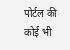पोर्टल की कोई भी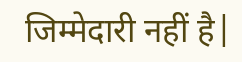जिम्मेदारी नहीं है|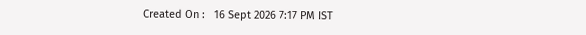Created On :   16 Sept 2026 7:17 PM IST